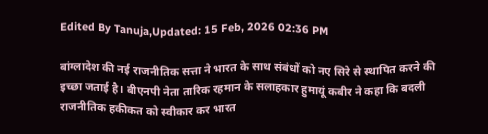Edited By Tanuja,Updated: 15 Feb, 2026 02:36 PM

बांग्लादेश की नई राजनीतिक सत्ता ने भारत के साथ संबंधों को नए सिरे से स्थापित करने की इच्छा जताई है। बीएनपी नेता तारिक रहमान के सलाहकार हुमायूं कबीर ने कहा कि बदली राजनीतिक हकीकत को स्वीकार कर भारत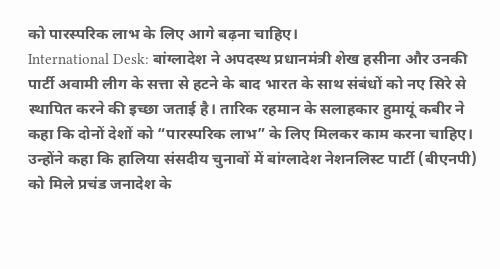को पारस्परिक लाभ के लिए आगे बढ़ना चाहिए।
International Desk: बांग्लादेश ने अपदस्थ प्रधानमंत्री शेख हसीना और उनकी पार्टी अवामी लीग के सत्ता से हटने के बाद भारत के साथ संबंधों को नए सिरे से स्थापित करने की इच्छा जताई है। तारिक रहमान के सलाहकार हुमायूं कबीर ने कहा कि दोनों देशों को “पारस्परिक लाभ” के लिए मिलकर काम करना चाहिए। उन्होंने कहा कि हालिया संसदीय चुनावों में बांग्लादेश नेशनलिस्ट पार्टी (बीएनपी) को मिले प्रचंड जनादेश के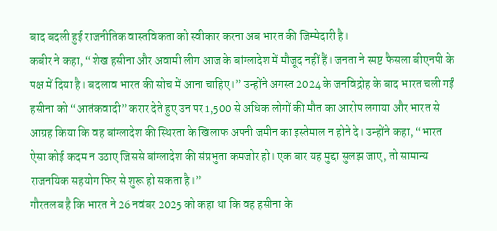बाद बदली हुई राजनीतिक वास्तविकता को स्वीकार करना अब भारत की जिम्मेदारी है।
कबीर ने कहा, “शेख हसीना और अवामी लीग आज के बांग्लादेश में मौजूद नहीं हैं। जनता ने स्पष्ट फैसला बीएनपी के पक्ष में दिया है। बदलाव भारत की सोच में आना चाहिए।” उन्होंने अगस्त 2024 के जनविद्रोह के बाद भारत चली गईं हसीना को “आतंकवादी” करार देते हुए उन पर 1,500 से अधिक लोगों की मौत का आरोप लगाया और भारत से आग्रह किया कि वह बांग्लादेश की स्थिरता के खिलाफ अपनी जमीन का इस्तेमाल न होने दे। उन्होंने कहा, “भारत ऐसा कोई कदम न उठाए जिससे बांग्लादेश की संप्रभुता कमजोर हो। एक बार यह मुद्दा सुलझ जाए, तो सामान्य राजनयिक सहयोग फिर से शुरू हो सकता है।”
गौरतलब है कि भारत ने 26 नवंबर 2025 को कहा था कि वह हसीना के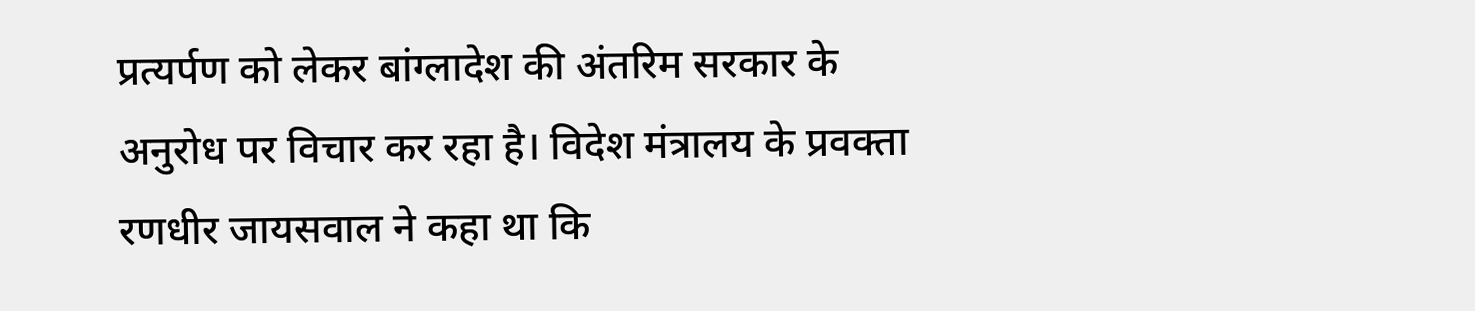प्रत्यर्पण को लेकर बांग्लादेश की अंतरिम सरकार के अनुरोध पर विचार कर रहा है। विदेश मंत्रालय के प्रवक्ता रणधीर जायसवाल ने कहा था कि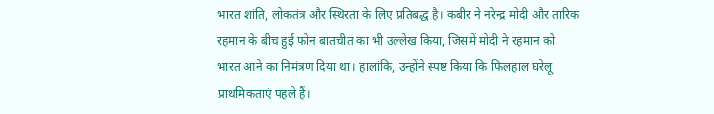भारत शांति, लोकतंत्र और स्थिरता के लिए प्रतिबद्ध है। कबीर ने नरेन्द्र मोदी और तारिक रहमान के बीच हुई फोन बातचीत का भी उल्लेख किया, जिसमें मोदी ने रहमान को भारत आने का निमंत्रण दिया था। हालांकि, उन्होंने स्पष्ट किया कि फिलहाल घरेलू प्राथमिकताएं पहले हैं।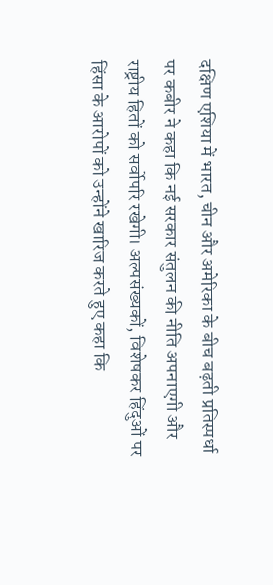दक्षिण एशिया में भारत, चीन और अमेरिका के बीच बढ़ती प्रतिस्पर्धा पर कबीर ने कहा कि नई सरकार संतुलन की नीति अपनाएगी और राष्ट्रीय हितों को सर्वोपरि रखेगी। अल्पसंख्यकों, विशेषकर हिंदुओं पर हिंसा के आरोपों को उन्होंने खारिज करते हुए कहा कि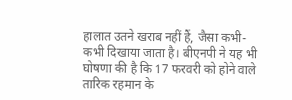हालात उतने खराब नहीं हैं, जैसा कभी-कभी दिखाया जाता है। बीएनपी ने यह भी घोषणा की है कि 17 फरवरी को होने वाले तारिक रहमान के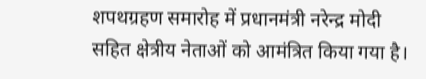शपथग्रहण समारोह में प्रधानमंत्री नरेन्द्र मोदी सहित क्षेत्रीय नेताओं को आमंत्रित किया गया है।